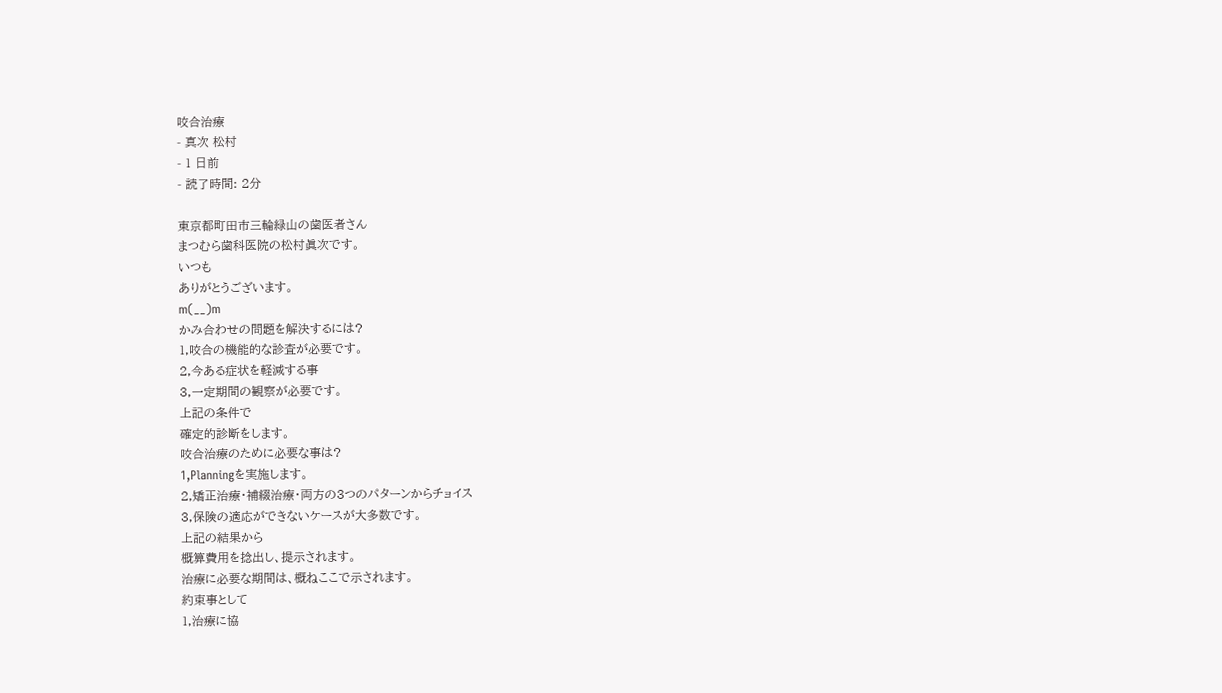咬合治療
- 真次 松村
- 1 日前
- 読了時間: 2分

東京都町田市三輪緑山の歯医者さん
まつむら歯科医院の松村眞次です。
いつも
ありがとうございます。
m(__)m
かみ合わせの問題を解決するには?
1,咬合の機能的な診査が必要です。
2,今ある症状を軽減する事
3,一定期間の観察が必要です。
上記の条件で
確定的診断をします。
咬合治療のために必要な事は?
1,Planningを実施します。
2,矯正治療・補綴治療・両方の3つのパターンからチョイス
3,保険の適応ができないケースが大多数です。
上記の結果から
概算費用を捻出し、提示されます。
治療に必要な期間は、概ねここで示されます。
約束事として
1,治療に協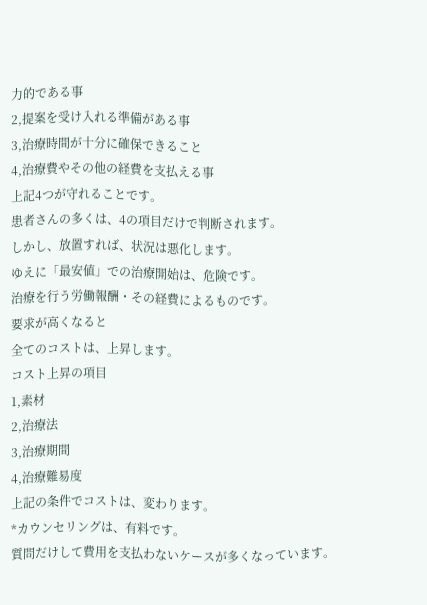力的である事
2,提案を受け入れる準備がある事
3,治療時間が十分に確保できること
4,治療費やその他の経費を支払える事
上記4つが守れることです。
患者さんの多くは、4の項目だけで判断されます。
しかし、放置すれば、状況は悪化します。
ゆえに「最安値」での治療開始は、危険です。
治療を行う労働報酬・その経費によるものです。
要求が高くなると
全てのコストは、上昇します。
コスト上昇の項目
1,素材
2,治療法
3,治療期間
4,治療難易度
上記の条件でコストは、変わります。
*カウンセリングは、有料です。
質問だけして費用を支払わないケースが多くなっています。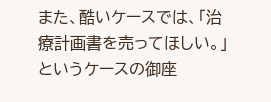また、酷いケースでは、「治療計画書を売ってほしい。」
というケースの御座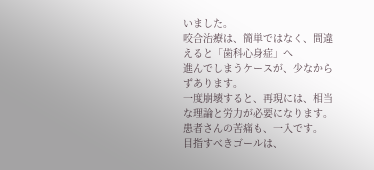いました。
咬合治療は、簡単ではなく、間違えると「歯科心身症」へ
進んでしまうケースが、少なからずあります。
一度崩壊すると、再現には、相当な理論と労力が必要になります。
患者さんの苦痛も、一入です。
目指すべきゴールは、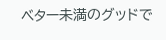ベター未満のグッドで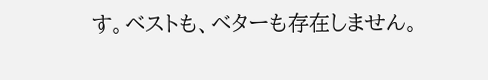す。ベストも、ベターも存在しません。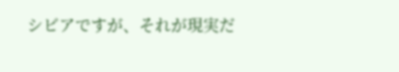シビアですが、それが現実だ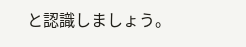と認識しましょう。